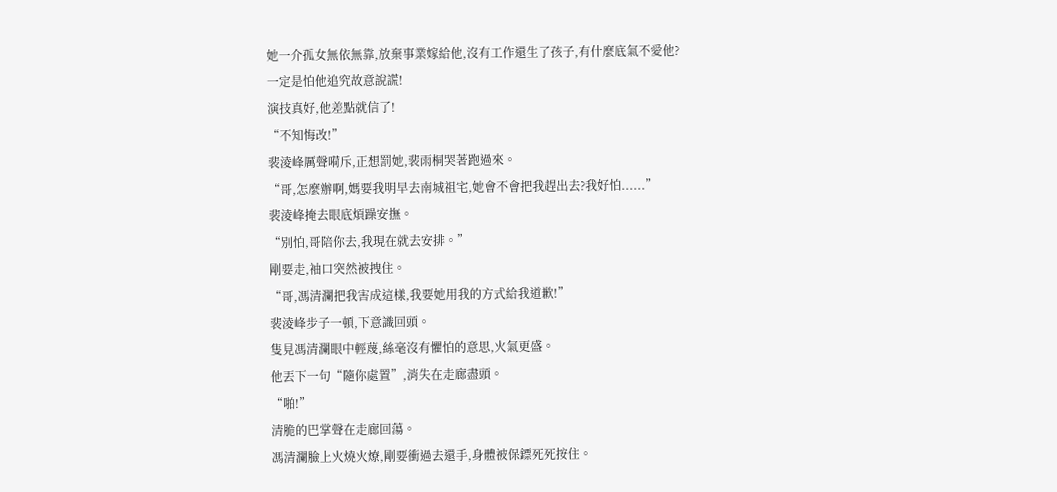她一介孤女無依無靠,放棄事業嫁給他,沒有工作還生了孩子,有什麼底氣不愛他?
一定是怕他追究故意說謊!
演技真好,他差點就信了!
“不知悔改!”
裴淩峰厲聲嗬斥,正想罰她,裴雨桐哭著跑過來。
“哥,怎麼辦啊,媽要我明早去南城祖宅,她會不會把我趕出去?我好怕......”
裴淩峰掩去眼底煩躁安撫。
“別怕,哥陪你去,我現在就去安排。”
剛要走,袖口突然被拽住。
“哥,馮清瀾把我害成這樣,我要她用我的方式給我道歉!”
裴淩峰步子一頓,下意識回頭。
隻見馮清瀾眼中輕蔑,絲毫沒有懼怕的意思,火氣更盛。
他丟下一句“隨你處置”,消失在走廊盡頭。
“啪!”
清脆的巴掌聲在走廊回蕩。
馮清瀾臉上火燒火燎,剛要衝過去還手,身體被保鏢死死按住。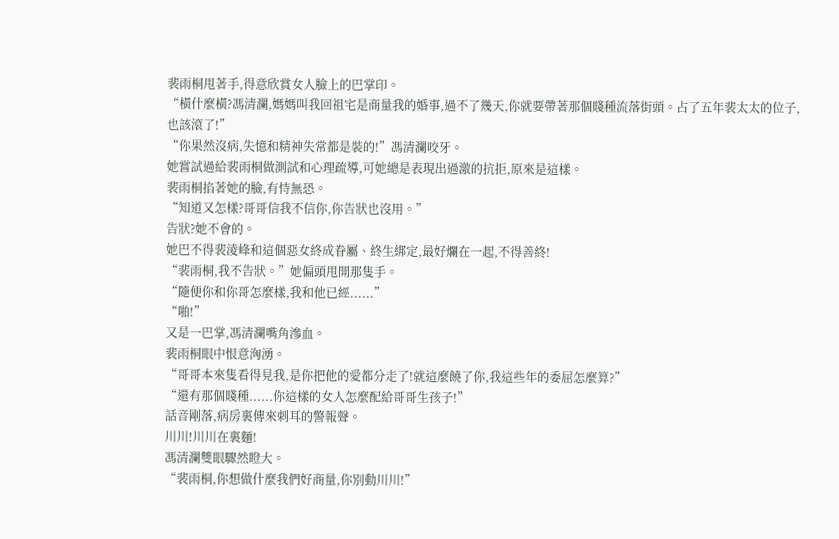裴雨桐甩著手,得意欣賞女人臉上的巴掌印。
“橫什麼橫?馮清瀾,媽媽叫我回祖宅是商量我的婚事,過不了幾天,你就要帶著那個賤種流落街頭。占了五年裴太太的位子,也該滾了!”
“你果然沒病,失憶和精神失常都是裝的!”馮清瀾咬牙。
她嘗試過給裴雨桐做測試和心理疏導,可她總是表現出過激的抗拒,原來是這樣。
裴雨桐掐著她的臉,有恃無恐。
“知道又怎樣?哥哥信我不信你,你告狀也沒用。”
告狀?她不會的。
她巴不得裴淩峰和這個惡女終成眷屬、終生綁定,最好爛在一起,不得善終!
“裴雨桐,我不告狀。”她偏頭甩開那隻手。
“隨便你和你哥怎麼樣,我和他已經......”
“啪!”
又是一巴掌,馮清瀾嘴角滲血。
裴雨桐眼中恨意洶湧。
“哥哥本來隻看得見我,是你把他的愛都分走了!就這麼饒了你,我這些年的委屈怎麼算?”
“還有那個賤種......你這樣的女人怎麼配給哥哥生孩子!”
話音剛落,病房裏傳來刺耳的警報聲。
川川!川川在裏麵!
馮清瀾雙眼驟然瞪大。
“裴雨桐,你想做什麼我們好商量,你別動川川!”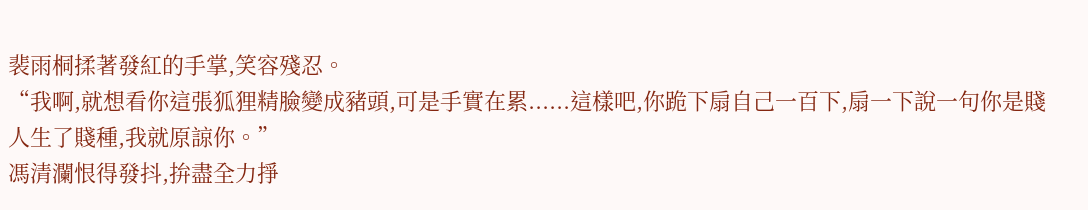裴雨桐揉著發紅的手掌,笑容殘忍。
“我啊,就想看你這張狐狸精臉變成豬頭,可是手實在累......這樣吧,你跪下扇自己一百下,扇一下說一句你是賤人生了賤種,我就原諒你。”
馮清瀾恨得發抖,拚盡全力掙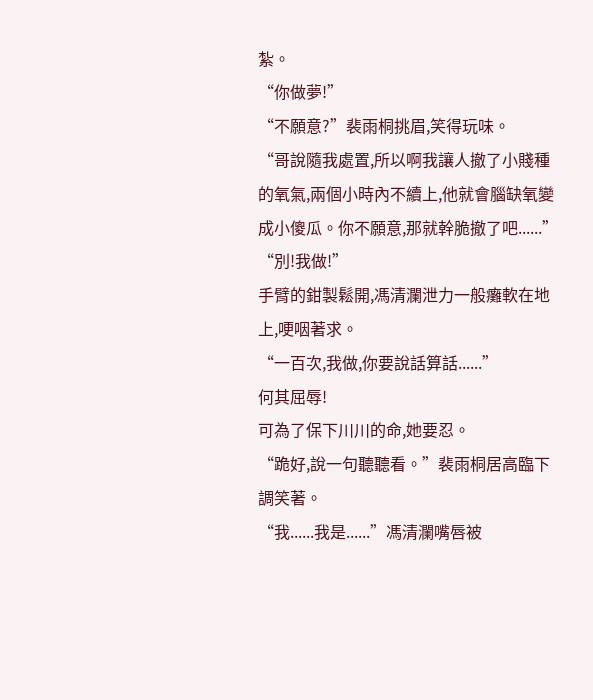紮。
“你做夢!”
“不願意?”裴雨桐挑眉,笑得玩味。
“哥說隨我處置,所以啊我讓人撤了小賤種的氧氣,兩個小時內不續上,他就會腦缺氧變成小傻瓜。你不願意,那就幹脆撤了吧......”
“別!我做!”
手臂的鉗製鬆開,馮清瀾泄力一般癱軟在地上,哽咽著求。
“一百次,我做,你要說話算話......”
何其屈辱!
可為了保下川川的命,她要忍。
“跪好,說一句聽聽看。”裴雨桐居高臨下調笑著。
“我......我是......”馮清瀾嘴唇被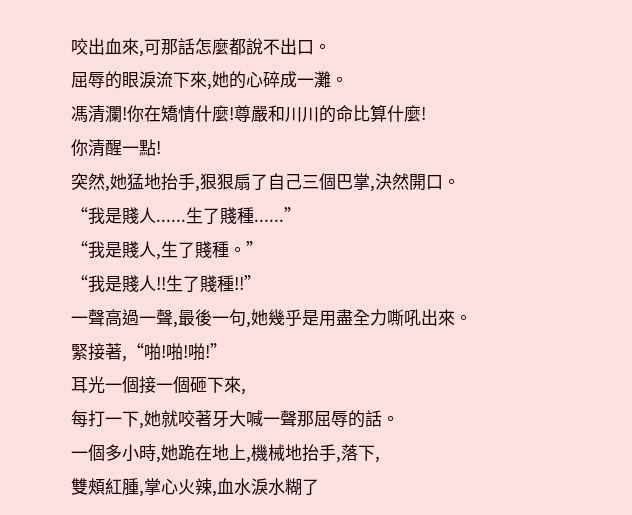咬出血來,可那話怎麼都說不出口。
屈辱的眼淚流下來,她的心碎成一灘。
馮清瀾!你在矯情什麼!尊嚴和川川的命比算什麼!
你清醒一點!
突然,她猛地抬手,狠狠扇了自己三個巴掌,決然開口。
“我是賤人......生了賤種......”
“我是賤人,生了賤種。”
“我是賤人!!生了賤種!!”
一聲高過一聲,最後一句,她幾乎是用盡全力嘶吼出來。
緊接著,“啪!啪!啪!”
耳光一個接一個砸下來,
每打一下,她就咬著牙大喊一聲那屈辱的話。
一個多小時,她跪在地上,機械地抬手,落下,
雙頰紅腫,掌心火辣,血水淚水糊了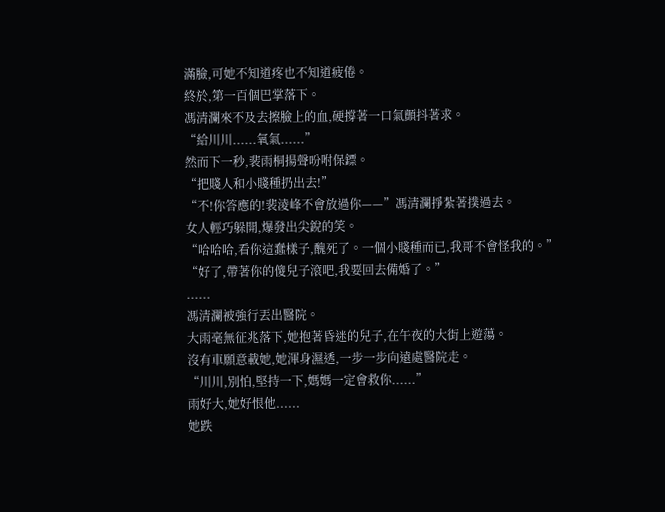滿臉,可她不知道疼也不知道疲倦。
終於,第一百個巴掌落下。
馮清瀾來不及去擦臉上的血,硬撐著一口氣顫抖著求。
“給川川......氧氣......”
然而下一秒,裴雨桐揚聲吩咐保鏢。
“把賤人和小賤種扔出去!”
“不!你答應的!裴淩峰不會放過你——”馮清瀾掙紮著撲過去。
女人輕巧躲開,爆發出尖銳的笑。
“哈哈哈,看你這蠢樣子,醜死了。一個小賤種而已,我哥不會怪我的。”
“好了,帶著你的傻兒子滾吧,我要回去備婚了。”
......
馮清瀾被強行丟出醫院。
大雨毫無征兆落下,她抱著昏迷的兒子,在午夜的大街上遊蕩。
沒有車願意載她,她渾身濕透,一步一步向遠處醫院走。
“川川,別怕,堅持一下,媽媽一定會救你......”
雨好大,她好恨他......
她跌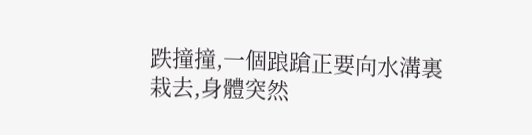跌撞撞,一個踉蹌正要向水溝裏栽去,身體突然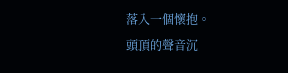落入一個懷抱。
頭頂的聲音沉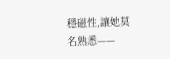穩磁性,讓她莫名熟悉——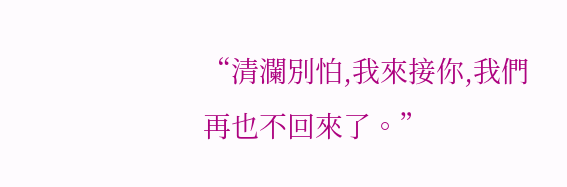“清瀾別怕,我來接你,我們再也不回來了。”